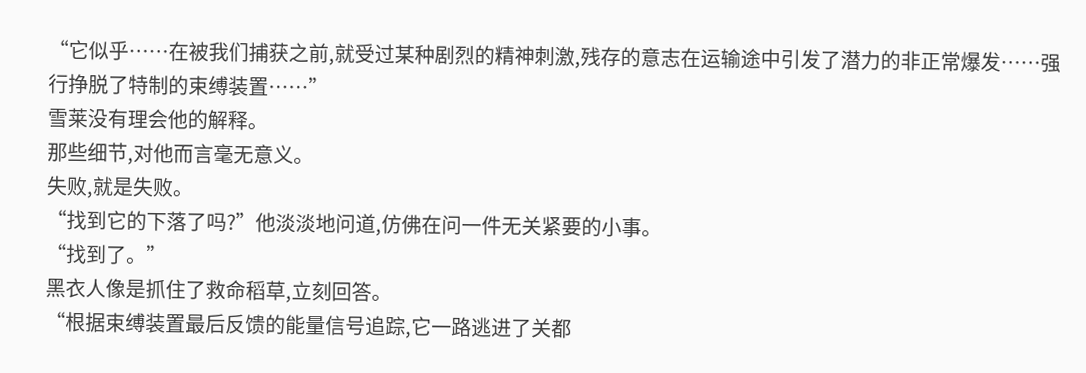“它似乎……在被我们捕获之前,就受过某种剧烈的精神刺激,残存的意志在运输途中引发了潜力的非正常爆发……强行挣脱了特制的束缚装置……”
雪莱没有理会他的解释。
那些细节,对他而言毫无意义。
失败,就是失败。
“找到它的下落了吗?”他淡淡地问道,仿佛在问一件无关紧要的小事。
“找到了。”
黑衣人像是抓住了救命稻草,立刻回答。
“根据束缚装置最后反馈的能量信号追踪,它一路逃进了关都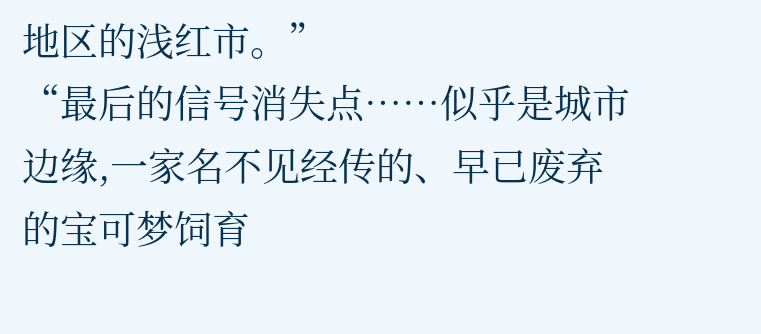地区的浅红市。”
“最后的信号消失点……似乎是城市边缘,一家名不见经传的、早已废弃的宝可梦饲育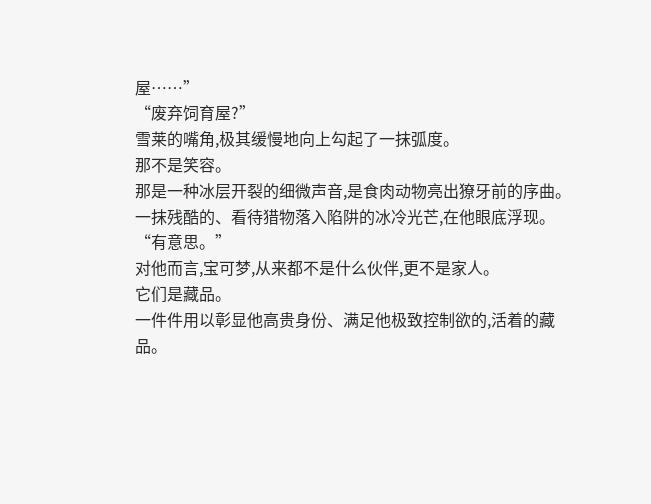屋……”
“废弃饲育屋?”
雪莱的嘴角,极其缓慢地向上勾起了一抹弧度。
那不是笑容。
那是一种冰层开裂的细微声音,是食肉动物亮出獠牙前的序曲。
一抹残酷的、看待猎物落入陷阱的冰冷光芒,在他眼底浮现。
“有意思。”
对他而言,宝可梦,从来都不是什么伙伴,更不是家人。
它们是藏品。
一件件用以彰显他高贵身份、满足他极致控制欲的,活着的藏品。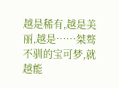越是稀有,越是美丽,越是……桀骜不驯的宝可梦,就越能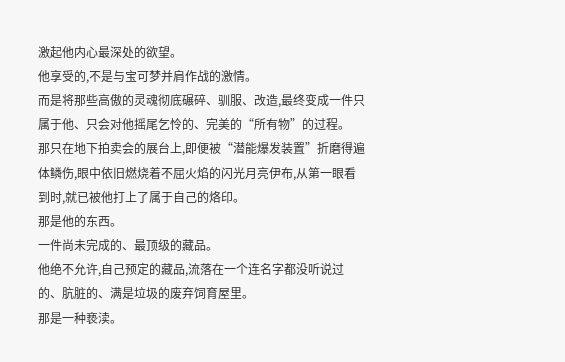激起他内心最深处的欲望。
他享受的,不是与宝可梦并肩作战的激情。
而是将那些高傲的灵魂彻底碾碎、驯服、改造,最终变成一件只属于他、只会对他摇尾乞怜的、完美的“所有物”的过程。
那只在地下拍卖会的展台上,即便被“潜能爆发装置”折磨得遍体鳞伤,眼中依旧燃烧着不屈火焰的闪光月亮伊布,从第一眼看到时,就已被他打上了属于自己的烙印。
那是他的东西。
一件尚未完成的、最顶级的藏品。
他绝不允许,自己预定的藏品,流落在一个连名字都没听说过的、肮脏的、满是垃圾的废弃饲育屋里。
那是一种亵渎。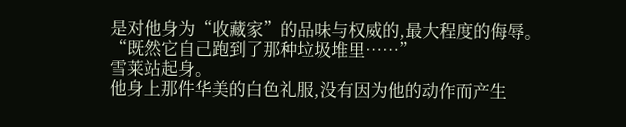是对他身为“收藏家”的品味与权威的,最大程度的侮辱。
“既然它自己跑到了那种垃圾堆里……”
雪莱站起身。
他身上那件华美的白色礼服,没有因为他的动作而产生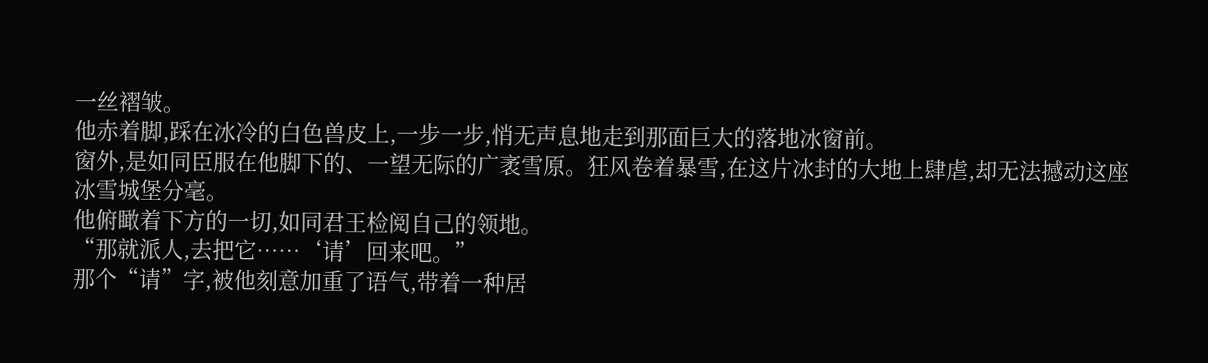一丝褶皱。
他赤着脚,踩在冰冷的白色兽皮上,一步一步,悄无声息地走到那面巨大的落地冰窗前。
窗外,是如同臣服在他脚下的、一望无际的广袤雪原。狂风卷着暴雪,在这片冰封的大地上肆虐,却无法撼动这座冰雪城堡分毫。
他俯瞰着下方的一切,如同君王检阅自己的领地。
“那就派人,去把它……‘请’回来吧。”
那个“请”字,被他刻意加重了语气,带着一种居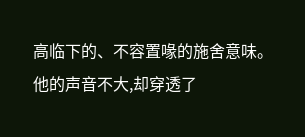高临下的、不容置喙的施舍意味。
他的声音不大,却穿透了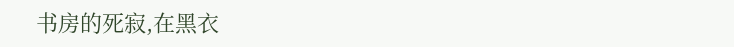书房的死寂,在黑衣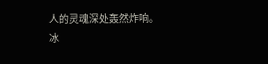人的灵魂深处轰然炸响。
冰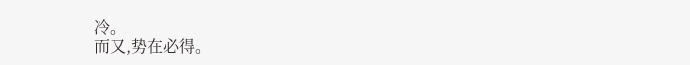冷。
而又,势在必得。